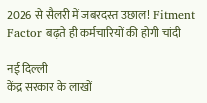2026 से सैलरी में जबरदस्त उछाल! Fitment Factor बढ़ते ही कर्मचारियों की होगी चांदी

नई दिल्ली
केंद्र सरकार के लाखों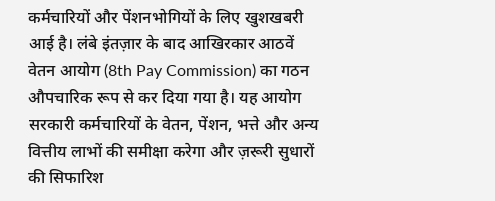कर्मचारियों और पेंशनभोगियों के लिए खुशखबरी आई है। लंबे इंतज़ार के बाद आखिरकार आठवें वेतन आयोग (8th Pay Commission) का गठन औपचारिक रूप से कर दिया गया है। यह आयोग सरकारी कर्मचारियों के वेतन, पेंशन, भत्ते और अन्य वित्तीय लाभों की समीक्षा करेगा और ज़रूरी सुधारों की सिफारिश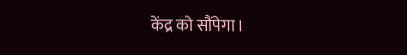केंद्र को सौंपेगा।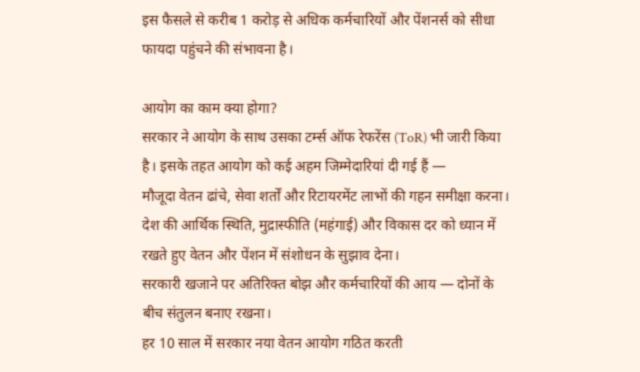इस फैसले से करीब 1 करोड़ से अधिक कर्मचारियों और पेंशनर्स को सीधा फायदा पहुंचने की संभावना है।

आयोग का काम क्या होगा?
सरकार ने आयोग के साथ उसका टर्म्स ऑफ रेफरेंस (ToR) भी जारी किया है। इसके तहत आयोग को कई अहम जिम्मेदारियां दी गई हैं —
मौजूदा वेतन ढांचे, सेवा शर्तों और रिटायरमेंट लाभों की गहन समीक्षा करना।
देश की आर्थिक स्थिति, मुद्रास्फीति (महंगाई) और विकास दर को ध्यान में रखते हुए वेतन और पेंशन में संशोधन के सुझाव देना।
सरकारी खजाने पर अतिरिक्त बोझ और कर्मचारियों की आय — दोनों के बीच संतुलन बनाए रखना।
हर 10 साल में सरकार नया वेतन आयोग गठित करती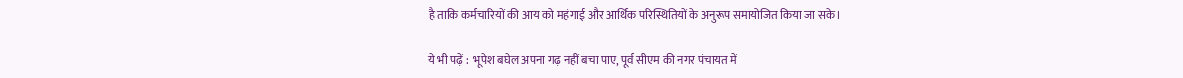है ताकि कर्मचारियों की आय को महंगाई और आर्थिक परिस्थितियों के अनुरूप समायोजित किया जा सके।

ये भी पढ़ें :  भूपेश बघेल अपना गढ़ नहीं बचा पाए, पूर्व सीएम की नगर पंचायत में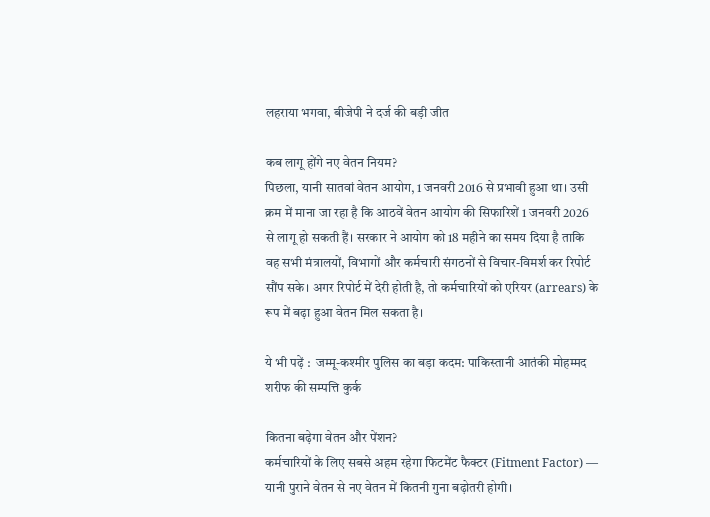लहराया भगवा, बीजेपी ने दर्ज की बड़ी जीत

कब लागू होंगे नए वेतन नियम?
पिछला, यानी सातवां वेतन आयोग, 1 जनवरी 2016 से प्रभावी हुआ था। उसी क्रम में माना जा रहा है कि आठवें वेतन आयोग की सिफारिशें 1 जनवरी 2026 से लागू हो सकती हैं। सरकार ने आयोग को 18 महीने का समय दिया है ताकि वह सभी मंत्रालयों, विभागों और कर्मचारी संगठनों से विचार-विमर्श कर रिपोर्ट सौंप सके। अगर रिपोर्ट में देरी होती है, तो कर्मचारियों को एरियर (arrears) के रूप में बढ़ा हुआ वेतन मिल सकता है।

ये भी पढ़ें :  जम्मू-कश्मीर पुलिस का बड़ा कदम: पाकिस्तानी आतंकी मोहम्मद शरीफ की सम्पत्ति कुर्क

कितना बढ़ेगा वेतन और पेंशन?
कर्मचारियों के लिए सबसे अहम रहेगा फिटमेंट फैक्टर (Fitment Factor) — यानी पुराने वेतन से नए वेतन में कितनी गुना बढ़ोतरी होगी।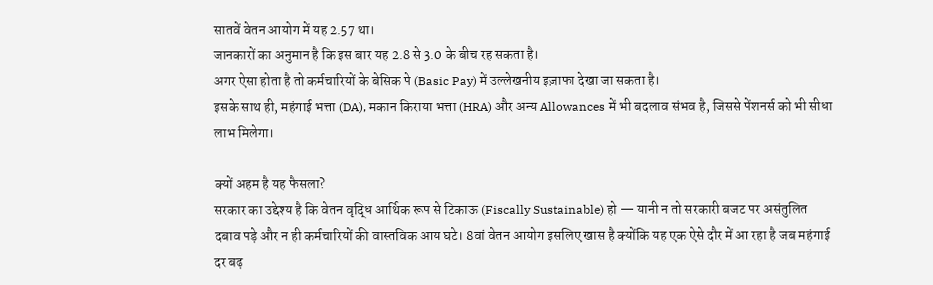सातवें वेतन आयोग में यह 2.57 था।
जानकारों का अनुमान है कि इस बार यह 2.8 से 3.0 के बीच रह सकता है।
अगर ऐसा होता है तो कर्मचारियों के बेसिक पे (Basic Pay) में उल्लेखनीय इज़ाफा देखा जा सकता है।
इसके साथ ही, महंगाई भत्ता (DA), मकान किराया भत्ता (HRA) और अन्य Allowances में भी बदलाव संभव है, जिससे पेंशनर्स को भी सीधा लाभ मिलेगा।

क्यों अहम है यह फैसला?
सरकार का उद्देश्य है कि वेतन वृद्धि आर्थिक रूप से टिकाऊ (Fiscally Sustainable) हो — यानी न तो सरकारी बजट पर असंतुलित दबाव पड़े और न ही कर्मचारियों की वास्तविक आय घटे। 8वां वेतन आयोग इसलिए खास है क्योंकि यह एक ऐसे दौर में आ रहा है जब महंगाई दर बढ़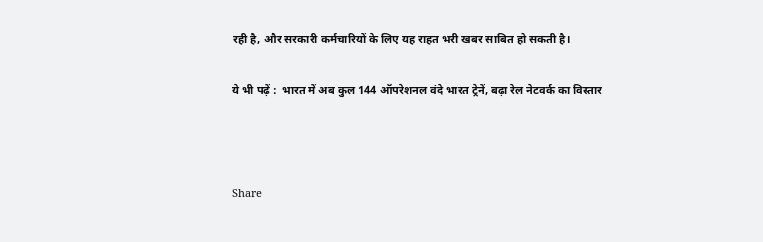रही है, और सरकारी कर्मचारियों के लिए यह राहत भरी खबर साबित हो सकती है।

ये भी पढ़ें :  भारत में अब कुल 144 ऑपरेशनल वंदे भारत ट्रेनें, बढ़ा रेल नेटवर्क का विस्तार



Share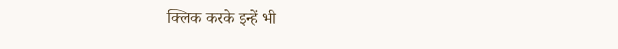क्लिक करके इन्हें भी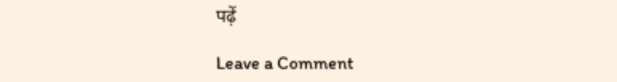पढ़ें

Leave a Comment